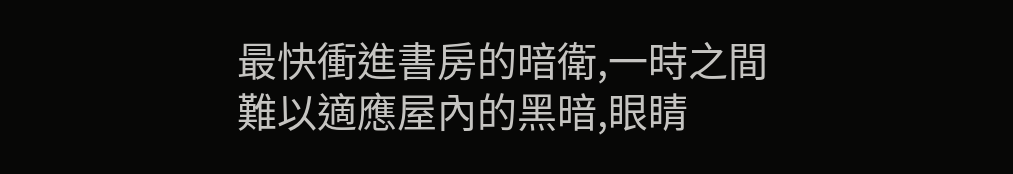最快衝進書房的暗衛,一時之間難以適應屋內的黑暗,眼睛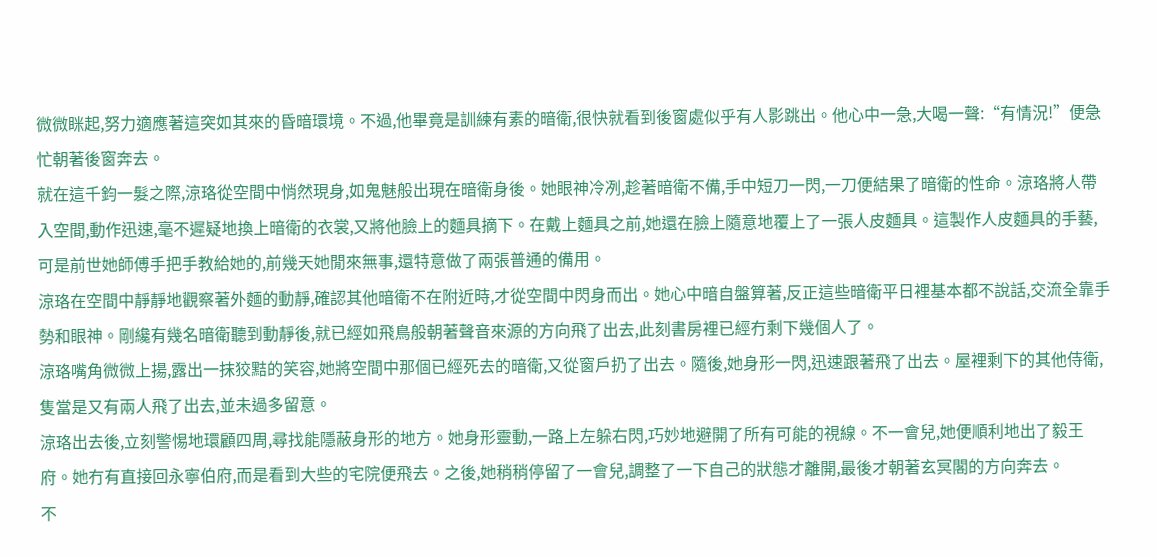微微眯起,努力適應著這突如其來的昏暗環境。不過,他畢竟是訓練有素的暗衛,很快就看到後窗處似乎有人影跳出。他心中一急,大喝一聲:“有情況!”便急忙朝著後窗奔去。
就在這千鈞一髮之際,涼珞從空間中悄然現身,如鬼魅般出現在暗衛身後。她眼神冷冽,趁著暗衛不備,手中短刀一閃,一刀便結果了暗衛的性命。涼珞將人帶入空間,動作迅速,毫不遲疑地換上暗衛的衣裳,又將他臉上的麵具摘下。在戴上麵具之前,她還在臉上隨意地覆上了一張人皮麵具。這製作人皮麵具的手藝,可是前世她師傅手把手教給她的,前幾天她閒來無事,還特意做了兩張普通的備用。
涼珞在空間中靜靜地觀察著外麵的動靜,確認其他暗衛不在附近時,才從空間中閃身而出。她心中暗自盤算著,反正這些暗衛平日裡基本都不說話,交流全靠手勢和眼神。剛纔有幾名暗衛聽到動靜後,就已經如飛鳥般朝著聲音來源的方向飛了出去,此刻書房裡已經冇剩下幾個人了。
涼珞嘴角微微上揚,露出一抹狡黠的笑容,她將空間中那個已經死去的暗衛,又從窗戶扔了出去。隨後,她身形一閃,迅速跟著飛了出去。屋裡剩下的其他侍衛,隻當是又有兩人飛了出去,並未過多留意。
涼珞出去後,立刻警惕地環顧四周,尋找能隱蔽身形的地方。她身形靈動,一路上左躲右閃,巧妙地避開了所有可能的視線。不一會兒,她便順利地出了毅王府。她冇有直接回永寧伯府,而是看到大些的宅院便飛去。之後,她稍稍停留了一會兒,調整了一下自己的狀態才離開,最後才朝著玄冥閣的方向奔去。
不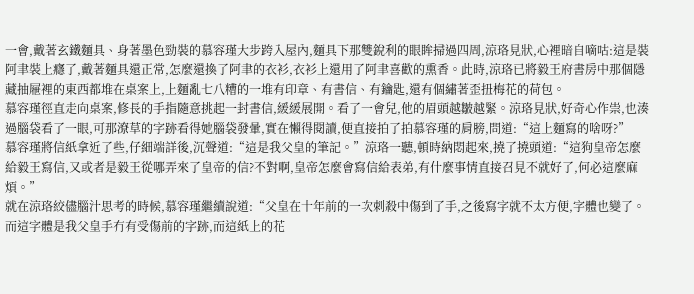一會,戴著玄鐵麵具、身著墨色勁裝的慕容瑾大步跨入屋內,麵具下那雙銳利的眼眸掃過四周,涼珞見狀,心裡暗自嘀咕:這是裝阿聿裝上癮了,戴著麵具還正常,怎麼還換了阿聿的衣衫,衣衫上還用了阿聿喜歡的熏香。此時,涼珞已將毅王府書房中那個隱藏抽屜裡的東西都堆在桌案上,上麵亂七八糟的一堆有印章、有書信、有鑰匙,還有個繡著歪扭梅花的荷包。
慕容瑾徑直走向桌案,修長的手指隨意挑起一封書信,緩緩展開。看了一會兒,他的眉頭越皺越緊。涼珞見狀,好奇心作祟,也湊過腦袋看了一眼,可那潦草的字跡看得她腦袋發暈,實在懶得閱讀,便直接拍了拍慕容瑾的肩膀,問道:“這上麵寫的啥呀?”
慕容瑾將信紙拿近了些,仔細端詳後,沉聲道:“這是我父皇的筆記。”涼珞一聽,頓時納悶起來,撓了撓頭道:“這狗皇帝怎麼給毅王寫信,又或者是毅王從哪弄來了皇帝的信?不對啊,皇帝怎麼會寫信給表弟,有什麼事情直接召見不就好了,何必這麼麻煩。”
就在涼珞絞儘腦汁思考的時候,慕容瑾繼續說道:“父皇在十年前的一次刺殺中傷到了手,之後寫字就不太方便,字體也變了。而這字體是我父皇手冇有受傷前的字跡,而這紙上的花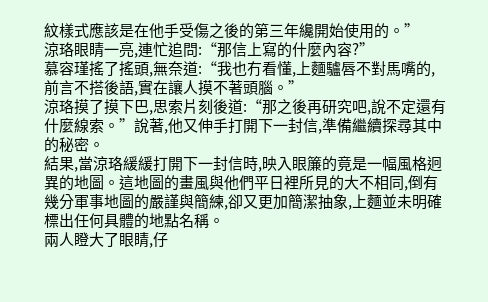紋樣式應該是在他手受傷之後的第三年纔開始使用的。”
涼珞眼睛一亮,連忙追問:“那信上寫的什麼內容?”
慕容瑾搖了搖頭,無奈道:“我也冇看懂,上麵驢唇不對馬嘴的,前言不搭後語,實在讓人摸不著頭腦。”
涼珞摸了摸下巴,思索片刻後道:“那之後再研究吧,說不定還有什麼線索。”說著,他又伸手打開下一封信,準備繼續探尋其中的秘密。
結果,當涼珞緩緩打開下一封信時,映入眼簾的竟是一幅風格迥異的地圖。這地圖的畫風與他們平日裡所見的大不相同,倒有幾分軍事地圖的嚴謹與簡練,卻又更加簡潔抽象,上麵並未明確標出任何具體的地點名稱。
兩人瞪大了眼睛,仔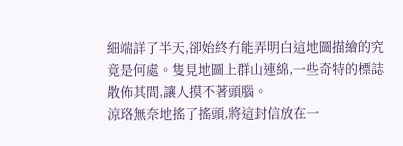細端詳了半天,卻始終冇能弄明白這地圖描繪的究竟是何處。隻見地圖上群山連綿,一些奇特的標誌散佈其間,讓人摸不著頭腦。
涼珞無奈地搖了搖頭,將這封信放在一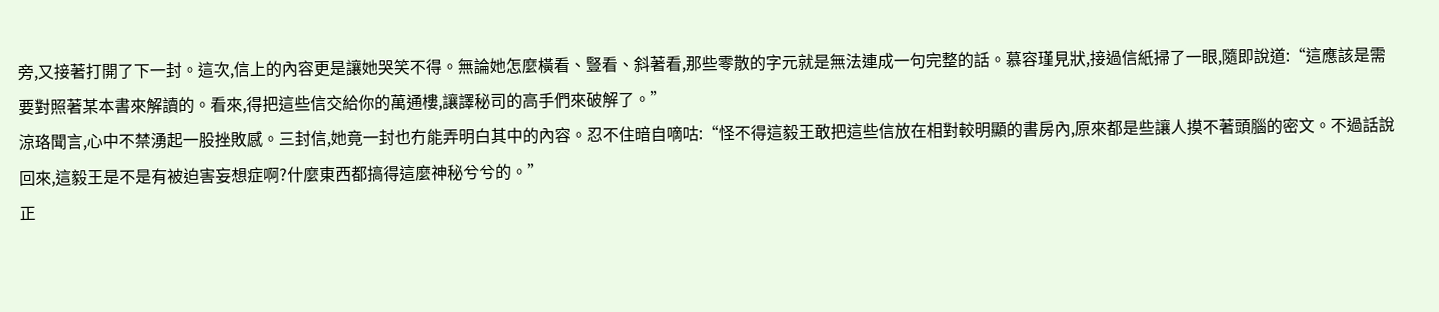旁,又接著打開了下一封。這次,信上的內容更是讓她哭笑不得。無論她怎麼橫看、豎看、斜著看,那些零散的字元就是無法連成一句完整的話。慕容瑾見狀,接過信紙掃了一眼,隨即說道:“這應該是需要對照著某本書來解讀的。看來,得把這些信交給你的萬通樓,讓譯秘司的高手們來破解了。”
涼珞聞言,心中不禁湧起一股挫敗感。三封信,她竟一封也冇能弄明白其中的內容。忍不住暗自嘀咕:“怪不得這毅王敢把這些信放在相對較明顯的書房內,原來都是些讓人摸不著頭腦的密文。不過話說回來,這毅王是不是有被迫害妄想症啊?什麼東西都搞得這麼神秘兮兮的。”
正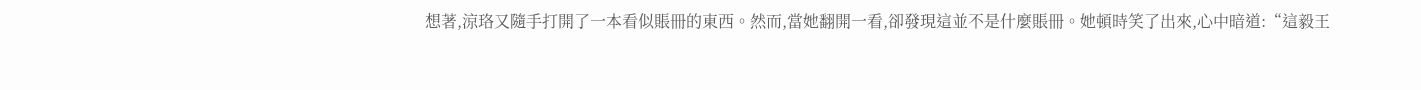想著,涼珞又隨手打開了一本看似賬冊的東西。然而,當她翻開一看,卻發現這並不是什麼賬冊。她頓時笑了出來,心中暗道:“這毅王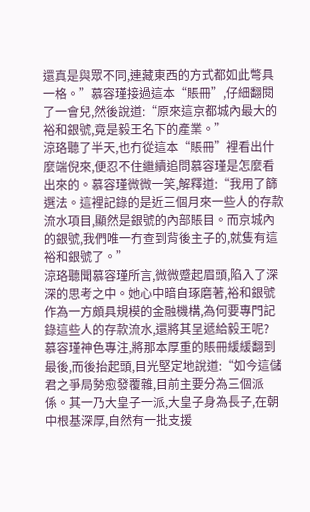還真是與眾不同,連藏東西的方式都如此彆具一格。”慕容瑾接過這本“賬冊”,仔細翻閱了一會兒,然後說道:“原來這京都城內最大的裕和銀號,竟是毅王名下的產業。”
涼珞聽了半天,也冇從這本“賬冊”裡看出什麼端倪來,便忍不住繼續追問慕容瑾是怎麼看出來的。慕容瑾微微一笑,解釋道:“我用了篩選法。這裡記錄的是近三個月來一些人的存款流水項目,顯然是銀號的內部賬目。而京城內的銀號,我們唯一冇查到背後主子的,就隻有這裕和銀號了。”
涼珞聽聞慕容瑾所言,微微蹙起眉頭,陷入了深深的思考之中。她心中暗自琢磨著,裕和銀號作為一方頗具規模的金融機構,為何要專門記錄這些人的存款流水,還將其呈遞給毅王呢?
慕容瑾神色專注,將那本厚重的賬冊緩緩翻到最後,而後抬起頭,目光堅定地說道:“如今這儲君之爭局勢愈發覆雜,目前主要分為三個派係。其一乃大皇子一派,大皇子身為長子,在朝中根基深厚,自然有一批支援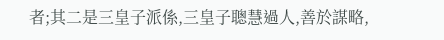者;其二是三皇子派係,三皇子聰慧過人,善於謀略,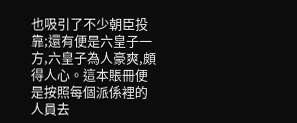也吸引了不少朝臣投靠;還有便是六皇子一方,六皇子為人豪爽,頗得人心。這本賬冊便是按照每個派係裡的人員去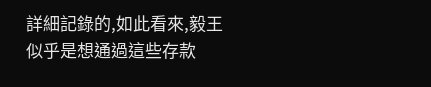詳細記錄的,如此看來,毅王似乎是想通過這些存款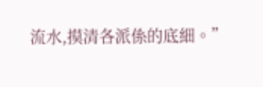流水,摸清各派係的底細。”